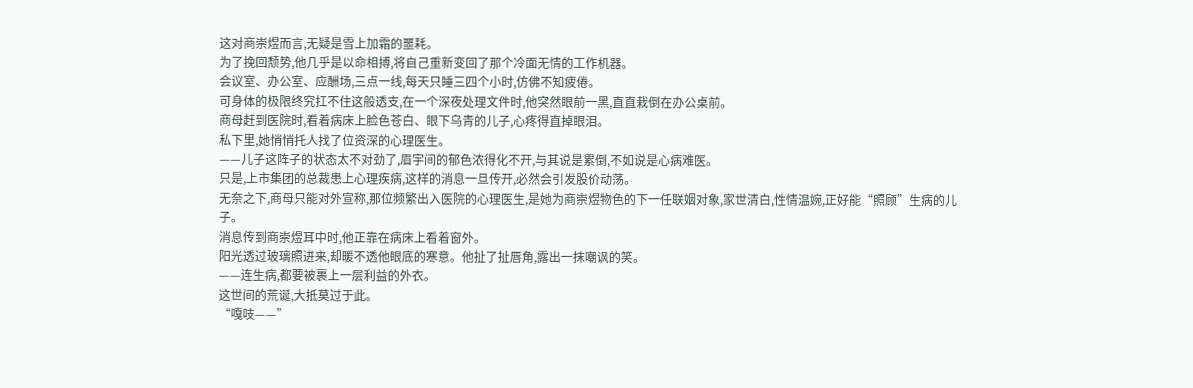这对商崇煜而言,无疑是雪上加霜的噩耗。
为了挽回颓势,他几乎是以命相搏,将自己重新变回了那个冷面无情的工作机器。
会议室、办公室、应酬场,三点一线,每天只睡三四个小时,仿佛不知疲倦。
可身体的极限终究扛不住这般透支,在一个深夜处理文件时,他突然眼前一黑,直直栽倒在办公桌前。
商母赶到医院时,看着病床上脸色苍白、眼下乌青的儿子,心疼得直掉眼泪。
私下里,她悄悄托人找了位资深的心理医生。
——儿子这阵子的状态太不对劲了,眉宇间的郁色浓得化不开,与其说是累倒,不如说是心病难医。
只是,上市集团的总裁患上心理疾病,这样的消息一旦传开,必然会引发股价动荡。
无奈之下,商母只能对外宣称,那位频繁出入医院的心理医生,是她为商崇煜物色的下一任联姻对象,家世清白,性情温婉,正好能“照顾”生病的儿子。
消息传到商崇煜耳中时,他正靠在病床上看着窗外。
阳光透过玻璃照进来,却暖不透他眼底的寒意。他扯了扯唇角,露出一抹嘲讽的笑。
——连生病,都要被裹上一层利益的外衣。
这世间的荒诞,大抵莫过于此。
“嘎吱——”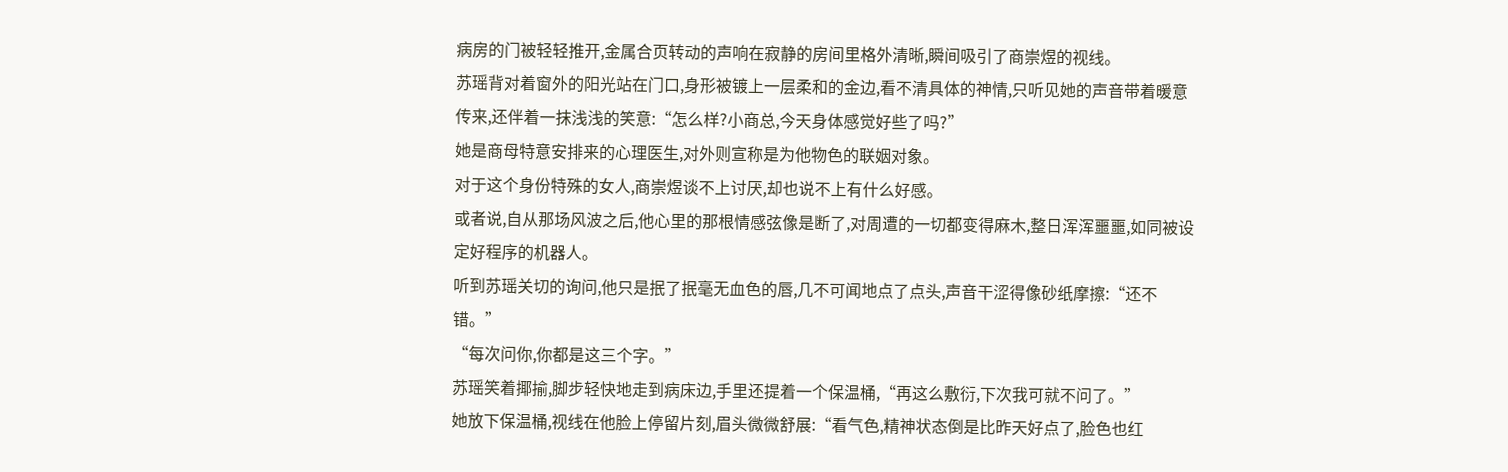病房的门被轻轻推开,金属合页转动的声响在寂静的房间里格外清晰,瞬间吸引了商崇煜的视线。
苏瑶背对着窗外的阳光站在门口,身形被镀上一层柔和的金边,看不清具体的神情,只听见她的声音带着暖意传来,还伴着一抹浅浅的笑意:“怎么样?小商总,今天身体感觉好些了吗?”
她是商母特意安排来的心理医生,对外则宣称是为他物色的联姻对象。
对于这个身份特殊的女人,商崇煜谈不上讨厌,却也说不上有什么好感。
或者说,自从那场风波之后,他心里的那根情感弦像是断了,对周遭的一切都变得麻木,整日浑浑噩噩,如同被设定好程序的机器人。
听到苏瑶关切的询问,他只是抿了抿毫无血色的唇,几不可闻地点了点头,声音干涩得像砂纸摩擦:“还不错。”
“每次问你,你都是这三个字。”
苏瑶笑着揶揄,脚步轻快地走到病床边,手里还提着一个保温桶,“再这么敷衍,下次我可就不问了。”
她放下保温桶,视线在他脸上停留片刻,眉头微微舒展:“看气色,精神状态倒是比昨天好点了,脸色也红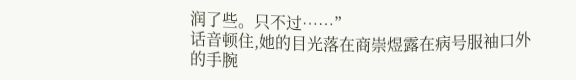润了些。只不过……”
话音顿住,她的目光落在商崇煜露在病号服袖口外的手腕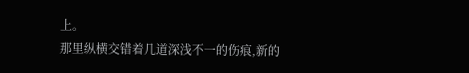上。
那里纵横交错着几道深浅不一的伤痕,新的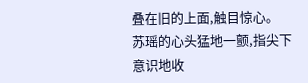叠在旧的上面,触目惊心。
苏瑶的心头猛地一颤,指尖下意识地收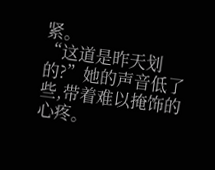紧。
“这道是昨天划的?”她的声音低了些,带着难以掩饰的心疼。